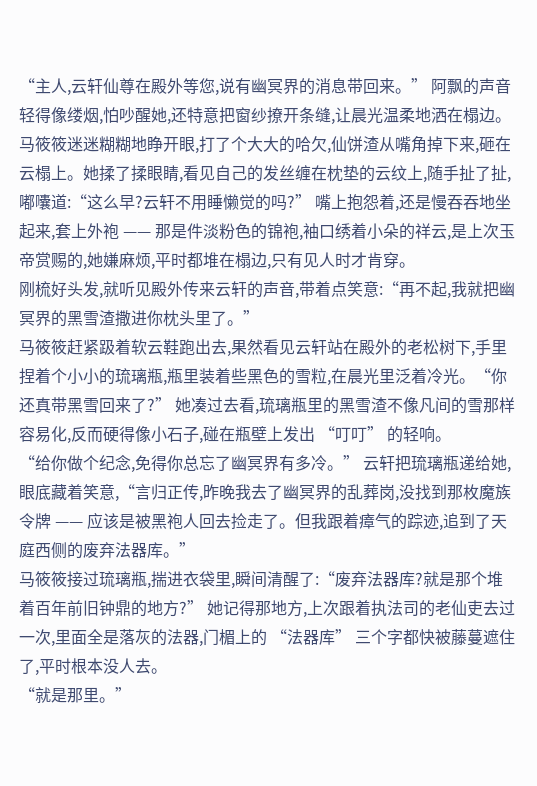“主人,云轩仙尊在殿外等您,说有幽冥界的消息带回来。” 阿飘的声音轻得像缕烟,怕吵醒她,还特意把窗纱撩开条缝,让晨光温柔地洒在榻边。
马筱筱迷迷糊糊地睁开眼,打了个大大的哈欠,仙饼渣从嘴角掉下来,砸在云榻上。她揉了揉眼睛,看见自己的发丝缠在枕垫的云纹上,随手扯了扯,嘟囔道:“这么早?云轩不用睡懒觉的吗?” 嘴上抱怨着,还是慢吞吞地坐起来,套上外袍 —— 那是件淡粉色的锦袍,袖口绣着小朵的祥云,是上次玉帝赏赐的,她嫌麻烦,平时都堆在榻边,只有见人时才肯穿。
刚梳好头发,就听见殿外传来云轩的声音,带着点笑意:“再不起,我就把幽冥界的黑雪渣撒进你枕头里了。”
马筱筱赶紧趿着软云鞋跑出去,果然看见云轩站在殿外的老松树下,手里捏着个小小的琉璃瓶,瓶里装着些黑色的雪粒,在晨光里泛着冷光。“你还真带黑雪回来了?” 她凑过去看,琉璃瓶里的黑雪渣不像凡间的雪那样容易化,反而硬得像小石子,碰在瓶壁上发出 “叮叮” 的轻响。
“给你做个纪念,免得你总忘了幽冥界有多冷。” 云轩把琉璃瓶递给她,眼底藏着笑意,“言归正传,昨晚我去了幽冥界的乱葬岗,没找到那枚魔族令牌 —— 应该是被黑袍人回去捡走了。但我跟着瘴气的踪迹,追到了天庭西侧的废弃法器库。”
马筱筱接过琉璃瓶,揣进衣袋里,瞬间清醒了:“废弃法器库?就是那个堆着百年前旧钟鼎的地方?” 她记得那地方,上次跟着执法司的老仙吏去过一次,里面全是落灰的法器,门楣上的 “法器库” 三个字都快被藤蔓遮住了,平时根本没人去。
“就是那里。”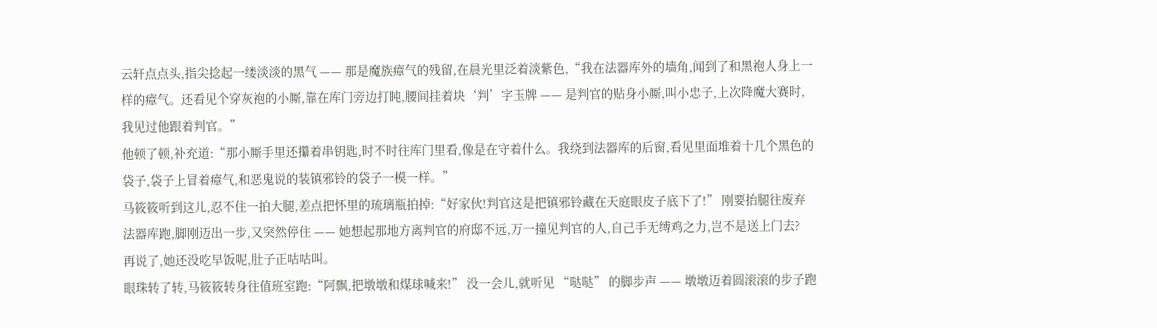云轩点点头,指尖捻起一缕淡淡的黑气 —— 那是魔族瘴气的残留,在晨光里泛着淡紫色,“我在法器库外的墙角,闻到了和黑袍人身上一样的瘴气。还看见个穿灰袍的小厮,靠在库门旁边打盹,腰间挂着块‘判’字玉牌 —— 是判官的贴身小厮,叫小忠子,上次降魔大赛时,我见过他跟着判官。”
他顿了顿,补充道:“那小厮手里还攥着串钥匙,时不时往库门里看,像是在守着什么。我绕到法器库的后窗,看见里面堆着十几个黑色的袋子,袋子上冒着瘴气,和恶鬼说的装镇邪铃的袋子一模一样。”
马筱筱听到这儿,忍不住一拍大腿,差点把怀里的琉璃瓶拍掉:“好家伙!判官这是把镇邪铃藏在天庭眼皮子底下了!” 刚要抬腿往废弃法器库跑,脚刚迈出一步,又突然停住 —— 她想起那地方离判官的府邸不远,万一撞见判官的人,自己手无缚鸡之力,岂不是送上门去?
再说了,她还没吃早饭呢,肚子正咕咕叫。
眼珠转了转,马筱筱转身往值班室跑:“阿飘,把墩墩和煤球喊来!” 没一会儿,就听见 “哒哒” 的脚步声 —— 墩墩迈着圆滚滚的步子跑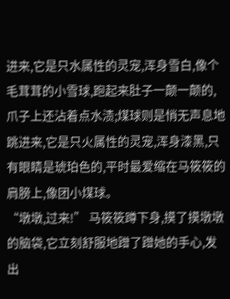进来,它是只水属性的灵宠,浑身雪白,像个毛茸茸的小雪球,跑起来肚子一颠一颠的,爪子上还沾着点水渍;煤球则是悄无声息地跳进来,它是只火属性的灵宠,浑身漆黑,只有眼睛是琥珀色的,平时最爱缩在马筱筱的肩膀上,像团小煤球。
“墩墩,过来!” 马筱筱蹲下身,摸了摸墩墩的脑袋,它立刻舒服地蹭了蹭她的手心,发出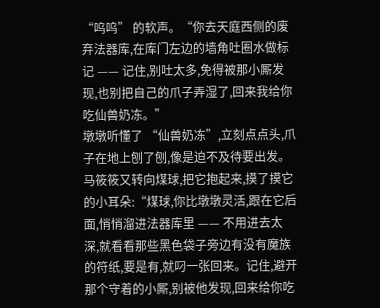“呜呜” 的软声。“你去天庭西侧的废弃法器库,在库门左边的墙角吐圈水做标记 —— 记住,别吐太多,免得被那小厮发现,也别把自己的爪子弄湿了,回来我给你吃仙兽奶冻。”
墩墩听懂了 “仙兽奶冻”,立刻点点头,爪子在地上刨了刨,像是迫不及待要出发。马筱筱又转向煤球,把它抱起来,摸了摸它的小耳朵:“煤球,你比墩墩灵活,跟在它后面,悄悄溜进法器库里 —— 不用进去太深,就看看那些黑色袋子旁边有没有魔族的符纸,要是有,就叼一张回来。记住,避开那个守着的小厮,别被他发现,回来给你吃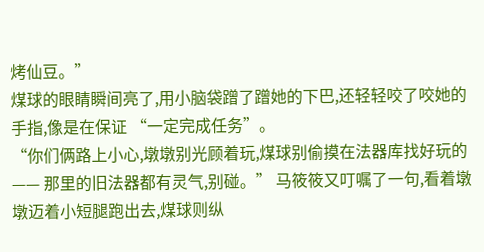烤仙豆。”
煤球的眼睛瞬间亮了,用小脑袋蹭了蹭她的下巴,还轻轻咬了咬她的手指,像是在保证 “一定完成任务”。
“你们俩路上小心,墩墩别光顾着玩,煤球别偷摸在法器库找好玩的 —— 那里的旧法器都有灵气,别碰。” 马筱筱又叮嘱了一句,看着墩墩迈着小短腿跑出去,煤球则纵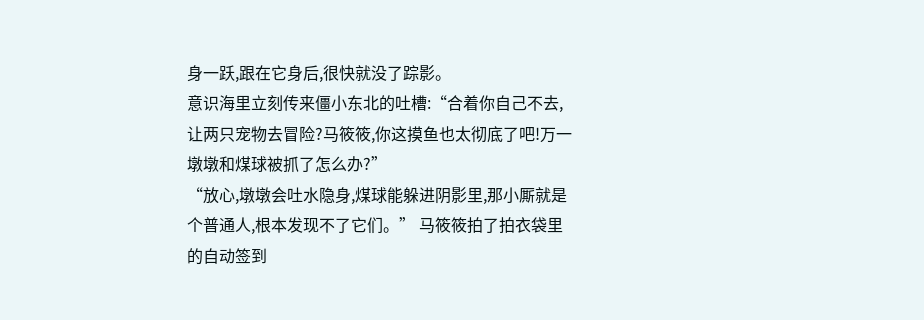身一跃,跟在它身后,很快就没了踪影。
意识海里立刻传来僵小东北的吐槽:“合着你自己不去,让两只宠物去冒险?马筱筱,你这摸鱼也太彻底了吧!万一墩墩和煤球被抓了怎么办?”
“放心,墩墩会吐水隐身,煤球能躲进阴影里,那小厮就是个普通人,根本发现不了它们。” 马筱筱拍了拍衣袋里的自动签到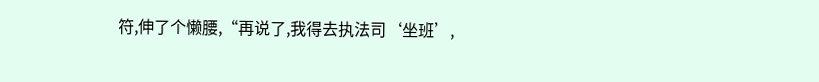符,伸了个懒腰,“再说了,我得去执法司‘坐班’,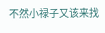不然小禄子又该来找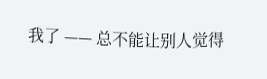我了 —— 总不能让别人觉得